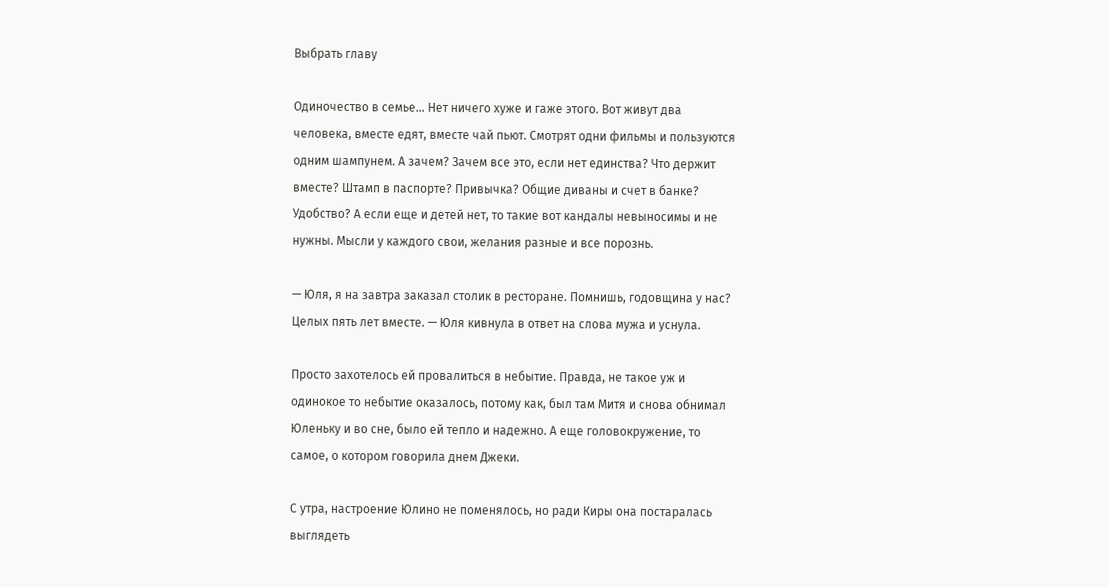Выбрать главу

Одиночество в семье… Нет ничего хуже и гаже этого. Вот живут два человека, вместе едят, вместе чай пьют. Смотрят одни фильмы и пользуются одним шампунем. А зачем? Зачем все это, если нет единства? Что держит вместе? Штамп в паспорте? Привычка? Общие диваны и счет в банке? Удобство? А если еще и детей нет, то такие вот кандалы невыносимы и не нужны. Мысли у каждого свои, желания разные и все порознь.

— Юля, я на завтра заказал столик в ресторане. Помнишь, годовщина у нас? Целых пять лет вместе. — Юля кивнула в ответ на слова мужа и уснула.

Просто захотелось ей провалиться в небытие. Правда, не такое уж и одинокое то небытие оказалось, потому как, был там Митя и снова обнимал Юленьку и во сне, было ей тепло и надежно. А еще головокружение, то самое, о котором говорила днем Джеки.

С утра, настроение Юлино не поменялось, но ради Киры она постаралась выглядеть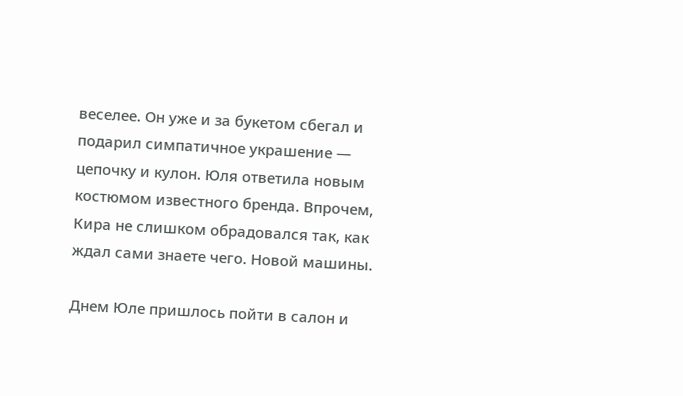веселее. Он уже и за букетом сбегал и подарил симпатичное украшение — цепочку и кулон. Юля ответила новым костюмом известного бренда. Впрочем, Кира не слишком обрадовался так, как ждал сами знаете чего. Новой машины.

Днем Юле пришлось пойти в салон и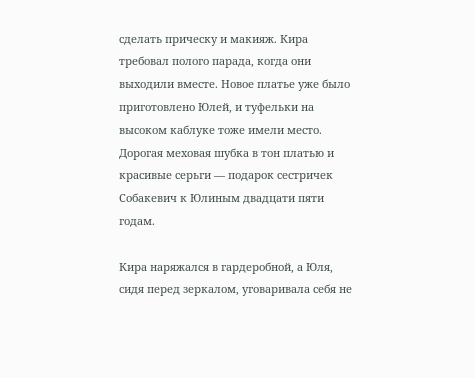сделать прическу и макияж. Кира требовал полого парада, когда они выходили вместе. Новое платье уже было приготовлено Юлей, и туфельки на высоком каблуке тоже имели место. Дорогая меховая шубка в тон платью и красивые серьги — подарок сестричек Собакевич к Юлиным двадцати пяти годам.

Кира наряжался в гардеробной, а Юля, сидя перед зеркалом, уговаривала себя не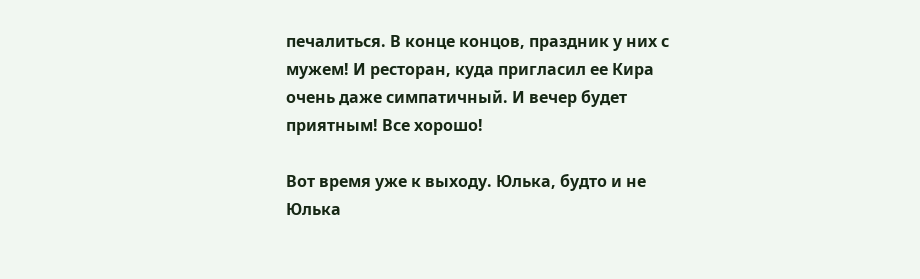печалиться. В конце концов, праздник у них с мужем! И ресторан, куда пригласил ее Кира очень даже симпатичный. И вечер будет приятным! Все хорошо!

Вот время уже к выходу. Юлька, будто и не Юлька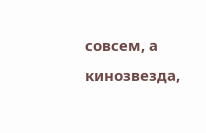совсем, а кинозвезда,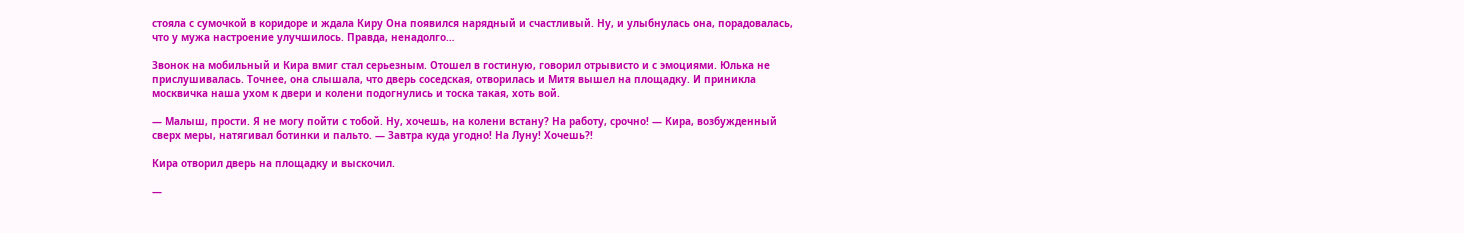стояла с сумочкой в коридоре и ждала Киру Она появился нарядный и счастливый. Ну, и улыбнулась она, порадовалась, что у мужа настроение улучшилось. Правда, ненадолго…

Звонок на мобильный и Кира вмиг стал серьезным. Отошел в гостиную, говорил отрывисто и с эмоциями. Юлька не прислушивалась. Точнее, она слышала, что дверь соседская, отворилась и Митя вышел на площадку. И приникла москвичка наша ухом к двери и колени подогнулись и тоска такая, хоть вой.

— Малыш, прости. Я не могу пойти с тобой. Ну, хочешь, на колени встану? На работу, срочно! — Кира, возбужденный сверх меры, натягивал ботинки и пальто. — Завтра куда угодно! На Луну! Хочешь?!

Кира отворил дверь на площадку и выскочил.

—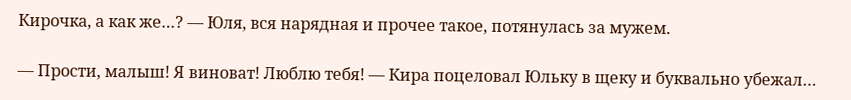Кирочка, а как же…? — Юля, вся нарядная и прочее такое, потянулась за мужем.

— Прости, малыш! Я виноват! Люблю тебя! — Кира поцеловал Юльку в щеку и буквально убежал…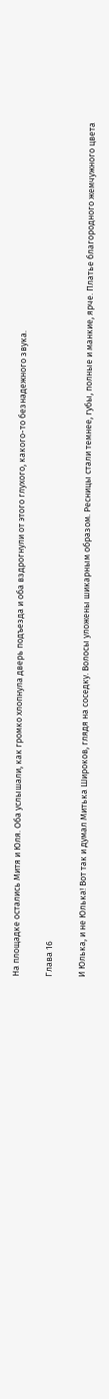На площадке остались Митя и Юля. Оба услышали, как громко хлопнула дверь подъезда и оба вздрогнули от этого глухого, какого-то безнадежного звука.

Глава 16

И Юлька, и не Юлька! Вот так и думал Митька Широков, глядя на соседку. Волосы уложены шикарным образом. Ресницы стали темнее, губы, полные и манкие, ярче. Платье благородного жемчужного цвета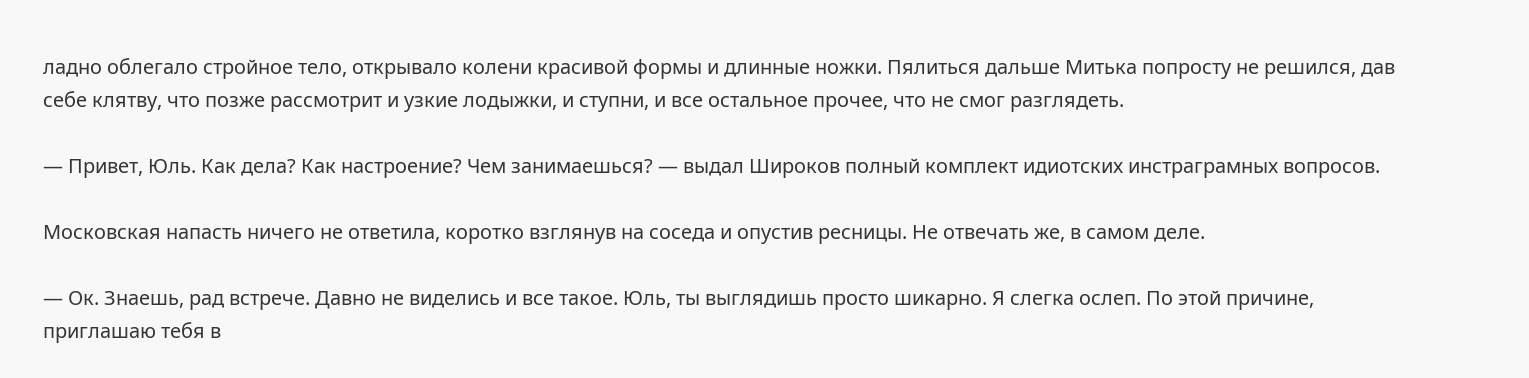ладно облегало стройное тело, открывало колени красивой формы и длинные ножки. Пялиться дальше Митька попросту не решился, дав себе клятву, что позже рассмотрит и узкие лодыжки, и ступни, и все остальное прочее, что не смог разглядеть.

— Привет, Юль. Как дела? Как настроение? Чем занимаешься? — выдал Широков полный комплект идиотских инстраграмных вопросов.

Московская напасть ничего не ответила, коротко взглянув на соседа и опустив ресницы. Не отвечать же, в самом деле.

— Ок. Знаешь, рад встрече. Давно не виделись и все такое. Юль, ты выглядишь просто шикарно. Я слегка ослеп. По этой причине, приглашаю тебя в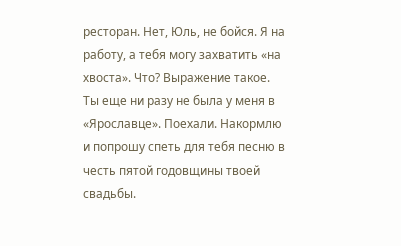ресторан. Нет, Юль, не бойся. Я на работу, а тебя могу захватить «на хвоста». Что? Выражение такое. Ты еще ни разу не была у меня в «Ярославце». Поехали. Накормлю и попрошу спеть для тебя песню в честь пятой годовщины твоей свадьбы.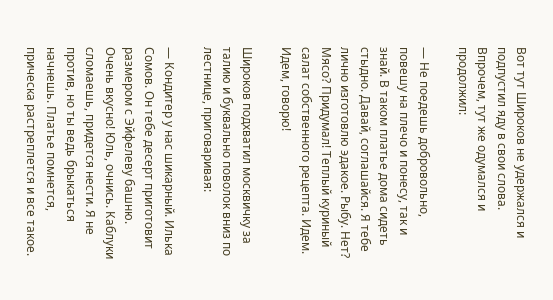Вот тут Широков не удержался и подпустил яду в свои слова. Впрочем, тут же одумался и продолжил:

— Не поедешь добровольно, повешу на плечо и понесу, так и знай. В таком платье дома сидеть стыдно. Давай, соглашайся. Я тебе лично изготовлю эдакое. Рыбу. Нет? Мясо? Придумал! Теплый куриный салат собственного рецепта. Идем. Идем, говорю!

Широков подхватил москвичку за талию и буквально поволок вниз по лестнице, приговаривая:

— Кондитер у нас шикарный. Илька Сомов. Он тебе десерт приготовит размером с Эйфелеву башню. Очень вкусно! Юль, очнись. Каблуки сломаешь, придется нести. Я не против, но ты ведь брыкаться начнешь. Платье помнется, прическа растреплется и все такое.